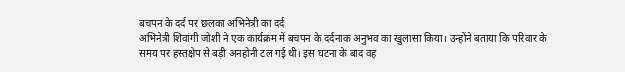बचपन के दर्द पर छलका अभिनेत्री का दर्द
अभिनेत्री शिवांगी जोशी ने एक कार्यक्रम में बचपन के दर्दनाक अनुभव का खुलासा किया। उन्होंने बताया कि परिवार के समय पर हस्तक्षेप से बड़ी अनहोनी टल गई थी। इस घटना के बाद वह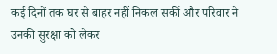कई दिनों तक घर से बाहर नहीं निकल सकीं और परिवार ने उनकी सुरक्षा को लेकर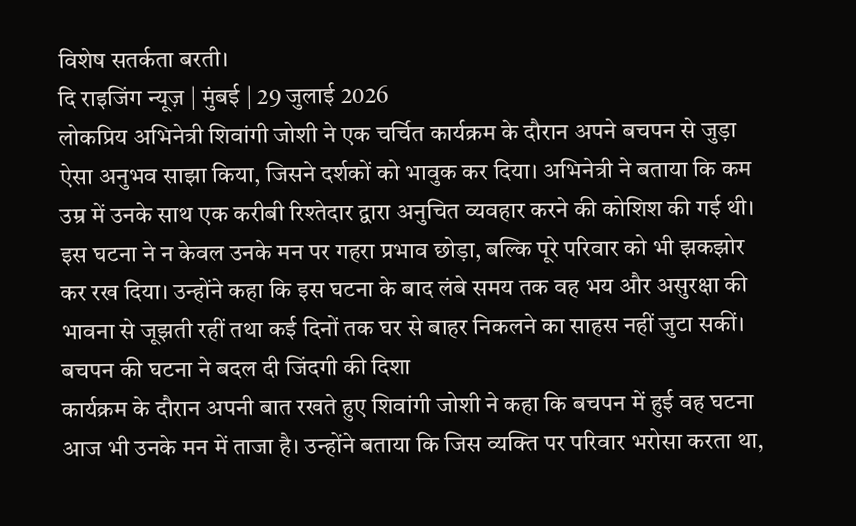विशेष सतर्कता बरती।
दि राइजिंग न्यूज़ | मुंबई | 29 जुलाई 2026
लोकप्रिय अभिनेत्री शिवांगी जोशी ने एक चर्चित कार्यक्रम के दौरान अपने बचपन से जुड़ा ऐसा अनुभव साझा किया, जिसने दर्शकों को भावुक कर दिया। अभिनेत्री ने बताया कि कम उम्र में उनके साथ एक करीबी रिश्तेदार द्वारा अनुचित व्यवहार करने की कोशिश की गई थी। इस घटना ने न केवल उनके मन पर गहरा प्रभाव छोड़ा, बल्कि पूरे परिवार को भी झकझोर कर रख दिया। उन्होंने कहा कि इस घटना के बाद लंबे समय तक वह भय और असुरक्षा की भावना से जूझती रहीं तथा कई दिनों तक घर से बाहर निकलने का साहस नहीं जुटा सकीं।
बचपन की घटना ने बदल दी जिंदगी की दिशा
कार्यक्रम के दौरान अपनी बात रखते हुए शिवांगी जोशी ने कहा कि बचपन में हुई वह घटना आज भी उनके मन में ताजा है। उन्होंने बताया कि जिस व्यक्ति पर परिवार भरोसा करता था,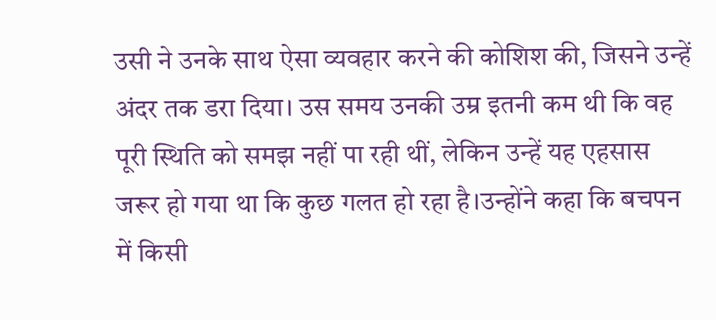उसी ने उनके साथ ऐसा व्यवहार करने की कोशिश की, जिसने उन्हें अंदर तक डरा दिया। उस समय उनकी उम्र इतनी कम थी कि वह पूरी स्थिति को समझ नहीं पा रही थीं, लेकिन उन्हें यह एहसास जरूर हो गया था कि कुछ गलत हो रहा है।उन्होंने कहा कि बचपन में किसी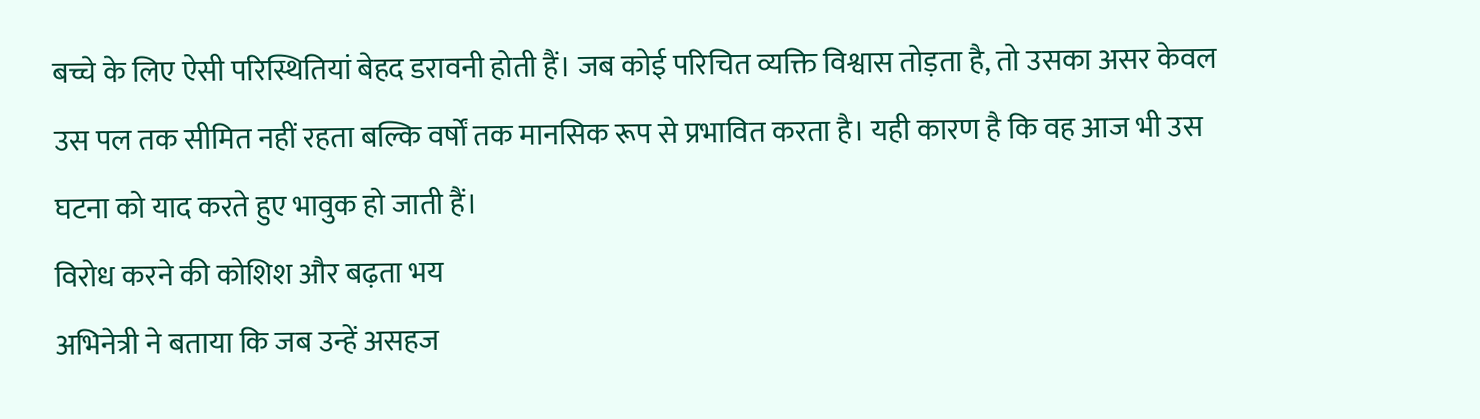बच्चे के लिए ऐसी परिस्थितियां बेहद डरावनी होती हैं। जब कोई परिचित व्यक्ति विश्वास तोड़ता है, तो उसका असर केवल उस पल तक सीमित नहीं रहता बल्कि वर्षों तक मानसिक रूप से प्रभावित करता है। यही कारण है कि वह आज भी उस घटना को याद करते हुए भावुक हो जाती हैं।
विरोध करने की कोशिश और बढ़ता भय
अभिनेत्री ने बताया कि जब उन्हें असहज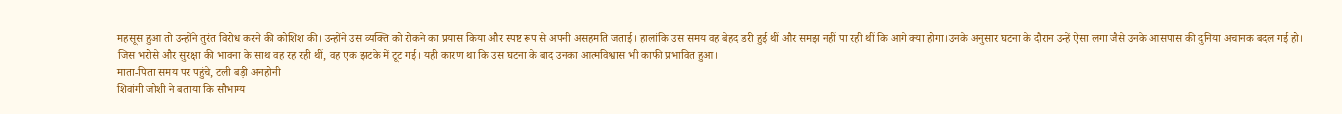महसूस हुआ तो उन्होंने तुरंत विरोध करने की कोशिश की। उन्होंने उस व्यक्ति को रोकने का प्रयास किया और स्पष्ट रूप से अपनी असहमति जताई। हालांकि उस समय वह बेहद डरी हुई थीं और समझ नहीं पा रही थीं कि आगे क्या होगा।उनके अनुसार घटना के दौरान उन्हें ऐसा लगा जैसे उनके आसपास की दुनिया अचानक बदल गई हो। जिस भरोसे और सुरक्षा की भावना के साथ वह रह रही थीं, वह एक झटके में टूट गई। यही कारण था कि उस घटना के बाद उनका आत्मविश्वास भी काफी प्रभावित हुआ।
माता-पिता समय पर पहुंचे, टली बड़ी अनहोनी
शिवांगी जोशी ने बताया कि सौभाग्य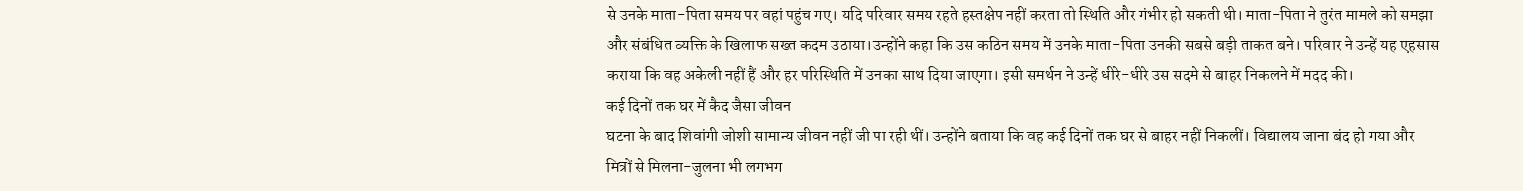से उनके माता-पिता समय पर वहां पहुंच गए। यदि परिवार समय रहते हस्तक्षेप नहीं करता तो स्थिति और गंभीर हो सकती थी। माता-पिता ने तुरंत मामले को समझा और संबंधित व्यक्ति के खिलाफ सख्त कदम उठाया।उन्होंने कहा कि उस कठिन समय में उनके माता-पिता उनकी सबसे बड़ी ताकत बने। परिवार ने उन्हें यह एहसास कराया कि वह अकेली नहीं हैं और हर परिस्थिति में उनका साथ दिया जाएगा। इसी समर्थन ने उन्हें धीरे-धीरे उस सदमे से बाहर निकलने में मदद की।
कई दिनों तक घर में कैद जैसा जीवन
घटना के बाद शिवांगी जोशी सामान्य जीवन नहीं जी पा रही थीं। उन्होंने बताया कि वह कई दिनों तक घर से बाहर नहीं निकलीं। विद्यालय जाना बंद हो गया और मित्रों से मिलना-जुलना भी लगभग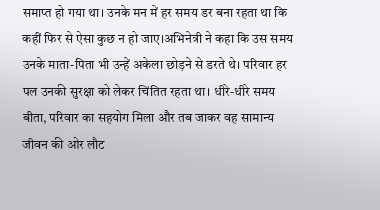समाप्त हो गया था। उनके मन में हर समय डर बना रहता था कि कहीं फिर से ऐसा कुछ न हो जाए।अभिनेत्री ने कहा कि उस समय उनके माता-पिता भी उन्हें अकेला छोड़ने से डरते थे। परिवार हर पल उनकी सुरक्षा को लेकर चिंतित रहता था। धीरे-धीरे समय बीता, परिवार का सहयोग मिला और तब जाकर वह सामान्य जीवन की ओर लौट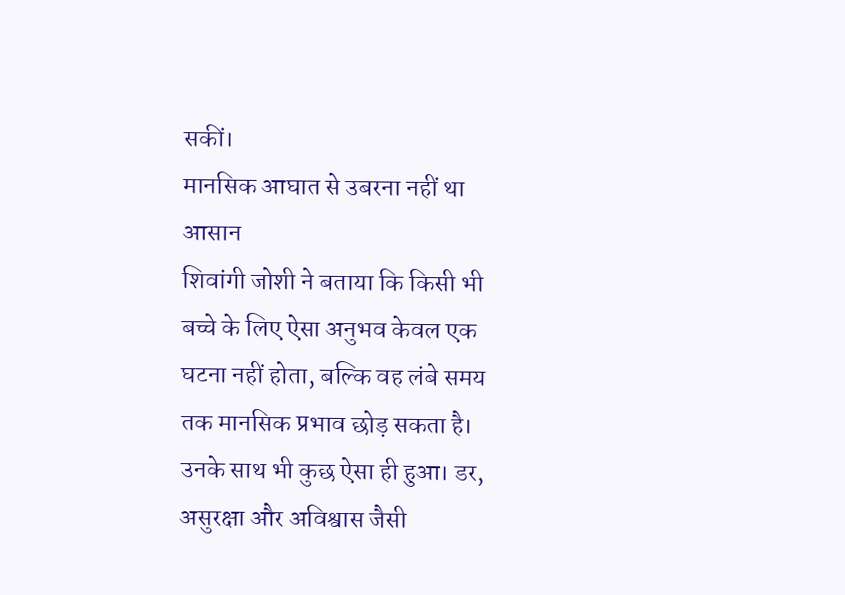सकीं।
मानसिक आघात से उबरना नहीं था आसान
शिवांगी जोशी ने बताया कि किसी भी बच्चे के लिए ऐसा अनुभव केवल एक घटना नहीं होता, बल्कि वह लंबे समय तक मानसिक प्रभाव छोड़ सकता है। उनके साथ भी कुछ ऐसा ही हुआ। डर, असुरक्षा और अविश्वास जैसी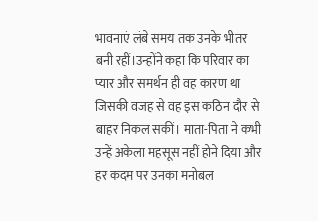भावनाएं लंबे समय तक उनके भीतर बनी रहीं।उन्होंने कहा कि परिवार का प्यार और समर्थन ही वह कारण था जिसकी वजह से वह इस कठिन दौर से बाहर निकल सकीं। माता-पिता ने कभी उन्हें अकेला महसूस नहीं होने दिया और हर कदम पर उनका मनोबल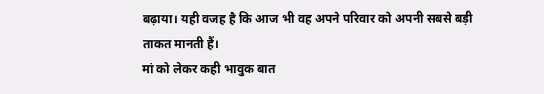बढ़ाया। यही वजह है कि आज भी वह अपने परिवार को अपनी सबसे बड़ी ताकत मानती हैं।
मां को लेकर कही भावुक बात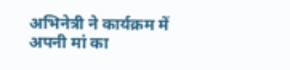अभिनेत्री ने कार्यक्रम में अपनी मां का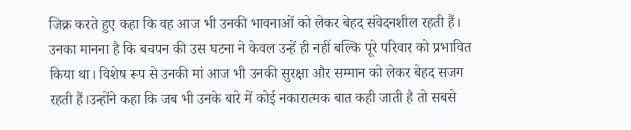जिक्र करते हुए कहा कि वह आज भी उनकी भावनाओं को लेकर बेहद संवेदनशील रहती हैं। उनका मानना है कि बचपन की उस घटना ने केवल उन्हें ही नहीं बल्कि पूरे परिवार को प्रभावित किया था। विशेष रूप से उनकी मां आज भी उनकी सुरक्षा और सम्मान को लेकर बेहद सजग रहती हैं।उन्होंने कहा कि जब भी उनके बारे में कोई नकारात्मक बात कही जाती है तो सबसे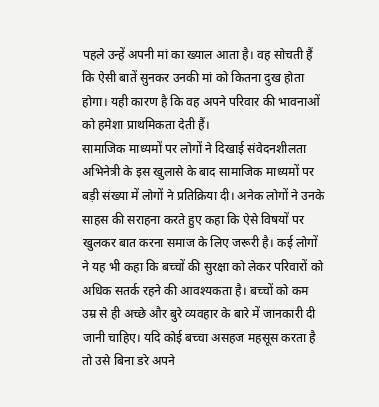पहले उन्हें अपनी मां का ख्याल आता है। वह सोचती हैं कि ऐसी बातें सुनकर उनकी मां को कितना दुख होता होगा। यही कारण है कि वह अपने परिवार की भावनाओं को हमेशा प्राथमिकता देती हैं।
सामाजिक माध्यमों पर लोगों ने दिखाई संवेदनशीलता
अभिनेत्री के इस खुलासे के बाद सामाजिक माध्यमों पर बड़ी संख्या में लोगों ने प्रतिक्रिया दी। अनेक लोगों ने उनके साहस की सराहना करते हुए कहा कि ऐसे विषयों पर खुलकर बात करना समाज के लिए जरूरी है। कई लोगों ने यह भी कहा कि बच्चों की सुरक्षा को लेकर परिवारों को अधिक सतर्क रहने की आवश्यकता है। बच्चों को कम उम्र से ही अच्छे और बुरे व्यवहार के बारे में जानकारी दी जानी चाहिए। यदि कोई बच्चा असहज महसूस करता है तो उसे बिना डरे अपने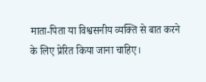माता-पिता या विश्वसनीय व्यक्ति से बात करने के लिए प्रेरित किया जाना चाहिए।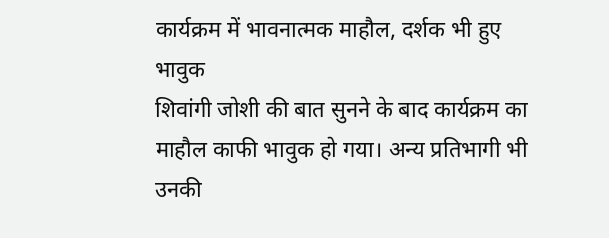कार्यक्रम में भावनात्मक माहौल, दर्शक भी हुए भावुक
शिवांगी जोशी की बात सुनने के बाद कार्यक्रम का माहौल काफी भावुक हो गया। अन्य प्रतिभागी भी उनकी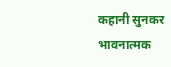कहानी सुनकर भावनात्मक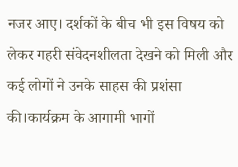नजर आए। दर्शकों के बीच भी इस विषय को लेकर गहरी संवेदनशीलता देखने को मिली और कई लोगों ने उनके साहस की प्रशंसा की।कार्यक्रम के आगामी भागों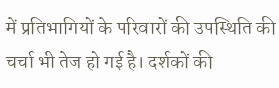में प्रतिभागियों के परिवारों की उपस्थिति की चर्चा भी तेज हो गई है। दर्शकों की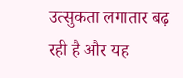उत्सुकता लगातार बढ़ रही है और यह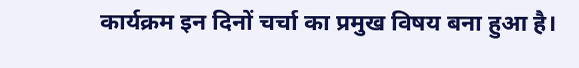कार्यक्रम इन दिनों चर्चा का प्रमुख विषय बना हुआ है।